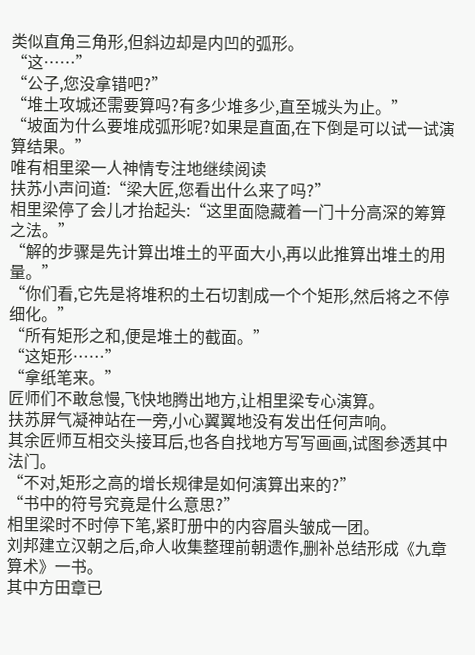类似直角三角形,但斜边却是内凹的弧形。
“这……”
“公子,您没拿错吧?”
“堆土攻城还需要算吗?有多少堆多少,直至城头为止。”
“坡面为什么要堆成弧形呢?如果是直面,在下倒是可以试一试演算结果。”
唯有相里梁一人神情专注地继续阅读
扶苏小声问道:“梁大匠,您看出什么来了吗?”
相里梁停了会儿才抬起头:“这里面隐藏着一门十分高深的筹算之法。”
“解的步骤是先计算出堆土的平面大小,再以此推算出堆土的用量。”
“你们看,它先是将堆积的土石切割成一个个矩形,然后将之不停细化。”
“所有矩形之和,便是堆土的截面。”
“这矩形……”
“拿纸笔来。”
匠师们不敢怠慢,飞快地腾出地方,让相里梁专心演算。
扶苏屏气凝神站在一旁,小心翼翼地没有发出任何声响。
其余匠师互相交头接耳后,也各自找地方写写画画,试图参透其中法门。
“不对,矩形之高的增长规律是如何演算出来的?”
“书中的符号究竟是什么意思?”
相里梁时不时停下笔,紧盯册中的内容眉头皱成一团。
刘邦建立汉朝之后,命人收集整理前朝遗作,删补总结形成《九章算术》一书。
其中方田章已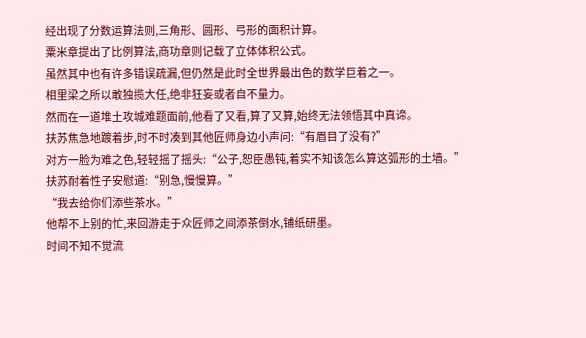经出现了分数运算法则,三角形、圆形、弓形的面积计算。
粟米章提出了比例算法,商功章则记载了立体体积公式。
虽然其中也有许多错误疏漏,但仍然是此时全世界最出色的数学巨着之一。
相里梁之所以敢独揽大任,绝非狂妄或者自不量力。
然而在一道堆土攻城难题面前,他看了又看,算了又算,始终无法领悟其中真谛。
扶苏焦急地踱着步,时不时凑到其他匠师身边小声问:“有眉目了没有?”
对方一脸为难之色,轻轻摇了摇头:“公子,恕臣愚钝,着实不知该怎么算这弧形的土墙。”
扶苏耐着性子安慰道:“别急,慢慢算。”
“我去给你们添些茶水。”
他帮不上别的忙,来回游走于众匠师之间添茶倒水,铺纸研墨。
时间不知不觉流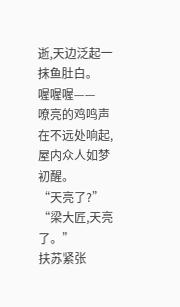逝,天边泛起一抹鱼肚白。
喔喔喔——
嘹亮的鸡鸣声在不远处响起,屋内众人如梦初醒。
“天亮了?”
“梁大匠,天亮了。”
扶苏紧张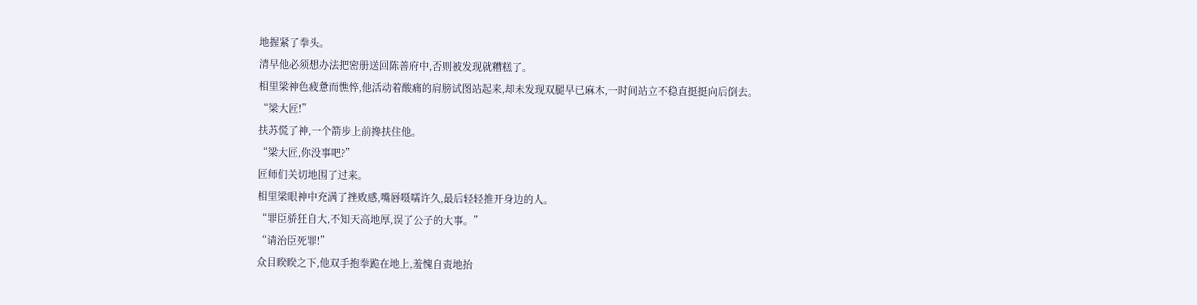地握紧了拳头。
清早他必须想办法把密册送回陈善府中,否则被发现就糟糕了。
相里梁神色疲惫而憔悴,他活动着酸痛的肩膀试图站起来,却未发现双腿早已麻木,一时间站立不稳直挺挺向后倒去。
“梁大匠!”
扶苏慌了神,一个箭步上前搀扶住他。
“梁大匠,你没事吧?”
匠师们关切地围了过来。
相里梁眼神中充满了挫败感,嘴唇嗫嚅许久,最后轻轻推开身边的人。
“罪臣骄狂自大,不知天高地厚,误了公子的大事。”
“请治臣死罪!”
众目睽睽之下,他双手抱拳跪在地上,羞愧自责地抬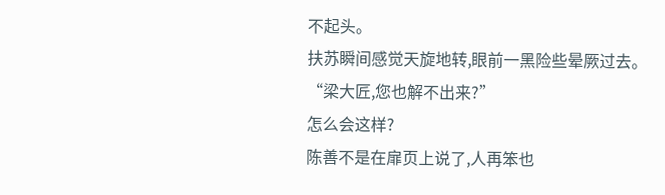不起头。
扶苏瞬间感觉天旋地转,眼前一黑险些晕厥过去。
“梁大匠,您也解不出来?”
怎么会这样?
陈善不是在扉页上说了,人再笨也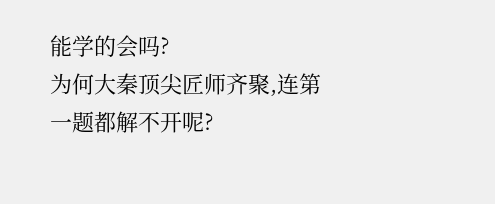能学的会吗?
为何大秦顶尖匠师齐聚,连第一题都解不开呢?